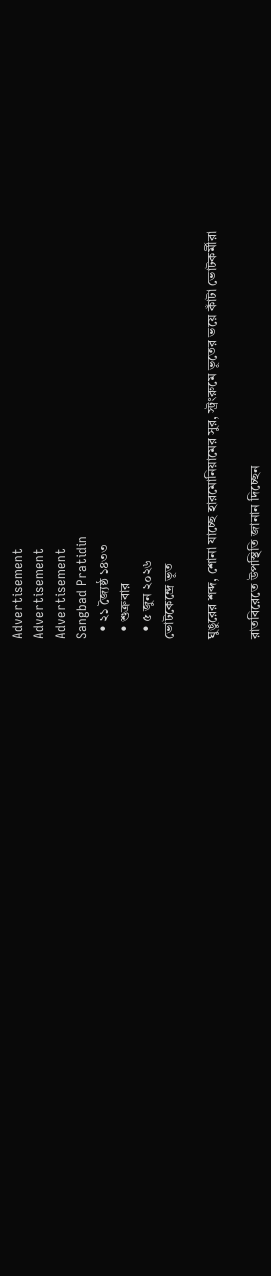Advertisement
Advertisement
Advertisement
Sangbad Pratidin
  • ২১ জ্যৈষ্ঠ ১৪৩৩
  • শুক্রবার
  • ৫ জুন ২০২৬
ভোটকেন্দ্রে ভূত

ঘুঙুরের শব্দ, শোনা যাচ্ছে হারমোনিয়ামের সুর, স্ট্রংরুমে ভূতের ভয়ে কাঁটা ভোটকর্মীরা

রাতবিরেতে উপস্থিতি জানান দিচ্ছেন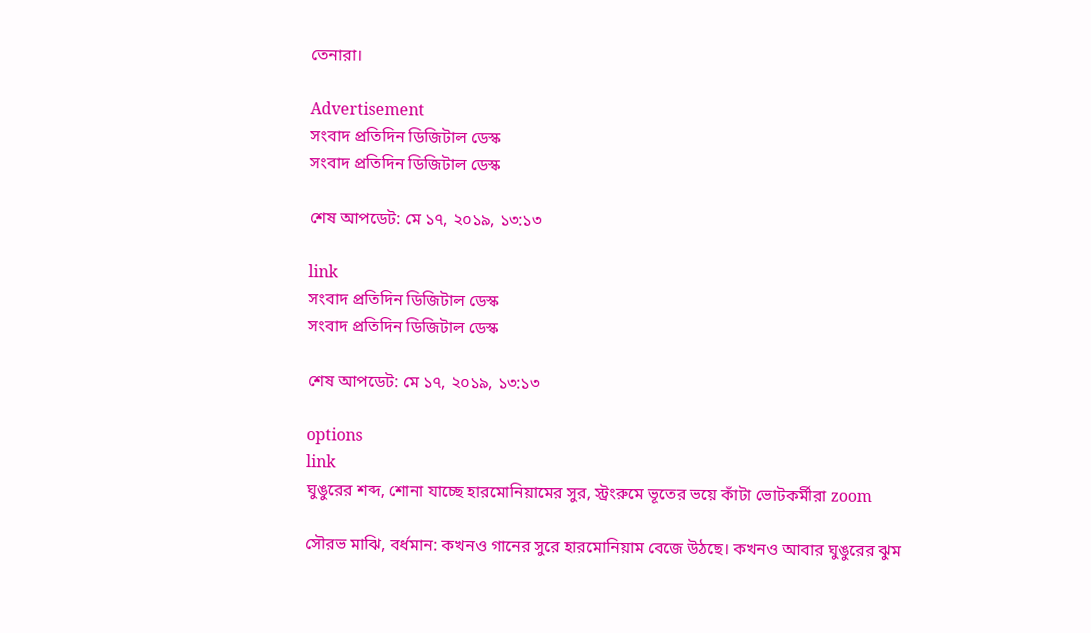তেনারা।

Advertisement
সংবাদ প্রতিদিন ডিজিটাল ডেস্ক
সংবাদ প্রতিদিন ডিজিটাল ডেস্ক

শেষ আপডেট: মে ১৭, ২০১৯, ১৩:১৩

link
সংবাদ প্রতিদিন ডিজিটাল ডেস্ক
সংবাদ প্রতিদিন ডিজিটাল ডেস্ক

শেষ আপডেট: মে ১৭, ২০১৯, ১৩:১৩

options
link
ঘুঙুরের শব্দ, শোনা যাচ্ছে হারমোনিয়ামের সুর, স্ট্রংরুমে ভূতের ভয়ে কাঁটা ভোটকর্মীরা zoom

সৌরভ মাঝি, বর্ধমান: কখনও গানের সুরে হারমোনিয়াম বেজে উঠছে। কখনও আবার ঘুঙুরের ঝুম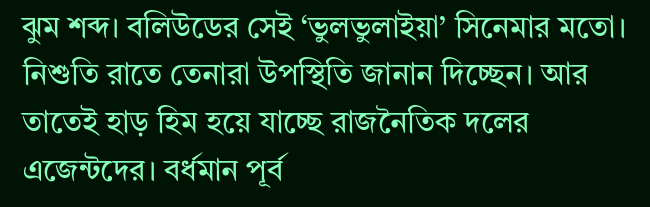ঝুম শব্দ। বলিউডের সেই ‘ভুলভুলাইয়া’ সিনেমার মতো। নিশুতি রাতে তেনারা উপস্থিতি জানান দিচ্ছেন। আর তাতেই হাড় হিম হয়ে যাচ্ছে রাজনৈতিক দলের এজেন্টদের। বর্ধমান পূর্ব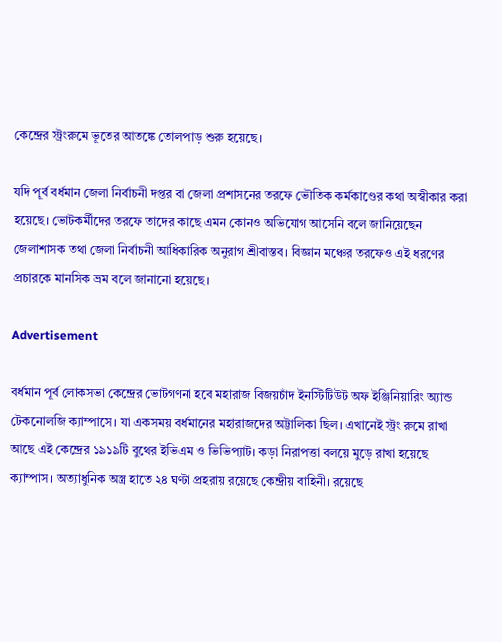কেন্দ্রের স্ট্রংরুমে ভূতের আতঙ্কে তোলপাড় শুরু হয়েছে।

যদি পূর্ব বর্ধমান জেলা নির্বাচনী দপ্তর বা জেলা প্রশাসনের তরফে ভৌতিক কর্মকাণ্ডের কথা অস্বীকার করা হয়েছে। ভোটকর্মীদের তরফে তাদের কাছে এমন কোনও অভিযোগ আসেনি বলে জানিয়েছেন জেলাশাসক তথা জেলা নির্বাচনী আধিকারিক অনুরাগ শ্রীবাস্তব। বিজ্ঞান মঞ্চের তরফেও এই ধরণের প্রচারকে মানসিক ভ্রম বলে জানানো হয়েছে।

Advertisement

বর্ধমান পূর্ব লোকসভা কেন্দ্রের ভোটগণনা হবে মহারাজ বিজয়চাঁদ ইনস্টিটিউট অফ ইঞ্জিনিয়ারিং অ্যান্ড টেকনোলজি ক্যাম্পাসে। যা একসময় বর্ধমানের মহারাজদের অট্টালিকা ছিল। এখানেই স্ট্রং রুমে রাখা আছে এই কেন্দ্রের ১৯১৯টি বুথের ইভিএম ও ভিভিপ্যাট। কড়া নিরাপত্তা বলয়ে মুড়ে রাখা হয়েছে ক্যাম্পাস। অত্যাধুনিক অস্ত্র হাতে ২৪ ঘণ্টা প্রহরায় রয়েছে কেন্দ্রীয় বাহিনী। রয়েছে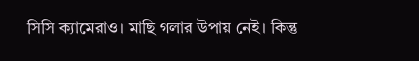সিসি ক্যামেরাও। মাছি গলার উপায় নেই। কিন্তু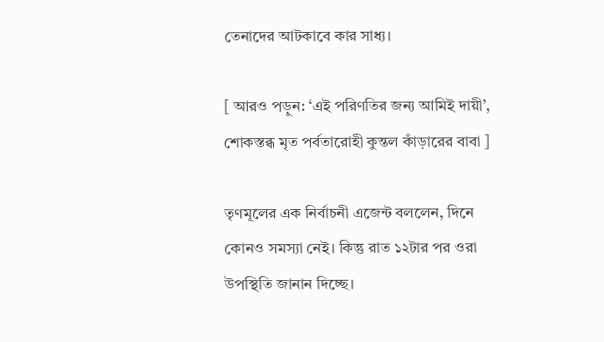তেনাদের আটকাবে কার সাধ্য।

[ আরও পড়ুন: ‘এই পরিণতির জন্য আমিই দায়ী’, শোকস্তব্ধ মৃত পর্বতারোহী কুন্তল কাঁড়ারের বাবা ]

তৃণমূলের এক নির্বাচনী এজেন্ট বললেন, দিনে কোনও সমস্যা নেই। কিন্তু রাত ১২টার পর ওরা উপস্থিতি জানান দিচ্ছে।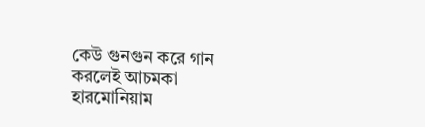কেউ গুনগুন করে গান করলেই আচমকা হারমোনিয়াম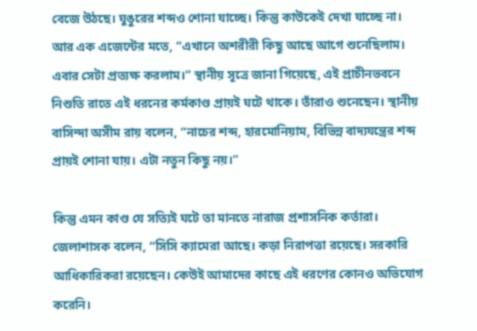বেজে উঠছে। ঘুঙুরের শব্দও শোনা যাচ্ছে। কিন্তু কাউকেই দেখা যাচ্ছে না। আর এক এজেন্টের মতে, “এখানে অশরীরী কিছু আছে আগে শুনেছিলাম। এবার সেটা প্রত্যক্ষ করলাম।” স্থানীয় সূত্রে জানা গিয়েছে, এই প্রাচীনভবনে নিশুতি রাতে এই ধরনের কর্মকাণ্ড প্রায়ই ঘটে থাকে। তাঁরাও শুনেছেন। স্থানীয় বাসিন্দা অসীম রায় বলেন, “নাচের শব্দ, হারমোনিয়াম, বিভিন্ন বাদ্যযন্ত্রের শব্দ প্রায়ই শোনা যায়। এটা নতুন কিছু নয়।”

কিন্তু এমন কাণ্ড যে সত্যিই ঘটে তা মানতে নারাজ প্রশাসনিক কর্তারা। জেলাশাসক বলেন, “সিসি ক্যামেরা আছে। কড়া নিরাপত্তা রয়েছে। সরকারি আধিকারিকরা রয়েছেন। কেউই আমাদের কাছে এই ধরণের কোনও অভিযোগ করেনি।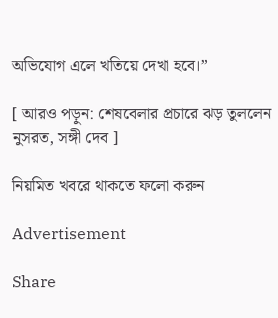অভিযোগ এলে খতিয়ে দেখা হবে।”

[ আরও পড়ুন: শেষবেলার প্রচারে ঝড় তুললেন নুসরত, সঙ্গী দেব ]

নিয়মিত খবরে থাকতে ফলো করুন

Advertisement

Share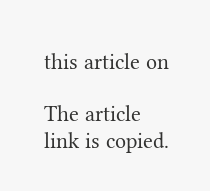this article on

The article link is copied.